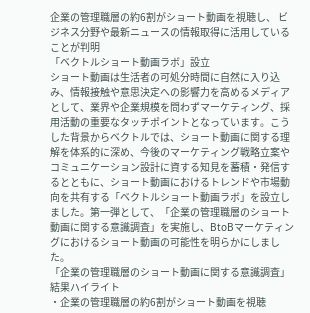企業の管理職層の約6割がショート動画を視聴し、 ビジネス分野や最新ニュースの情報取得に活用していることが判明
「ベクトルショート動画ラボ」設立
ショート動画は生活者の可処分時間に自然に入り込み、情報接触や意思決定への影響力を高めるメディアとして、業界や企業規模を問わずマーケティング、採用活動の重要なタッチポイントとなっています。こうした背景からベクトルでは、ショート動画に関する理解を体系的に深め、今後のマーケティング戦略立案やコミュニケーション設計に資する知見を蓄積・発信するとともに、ショート動画におけるトレンドや市場動向を共有する「ベクトルショート動画ラボ」を設立しました。第一弾として、「企業の管理職層のショート動画に関する意識調査」を実施し、BtoBマーケティングにおけるショート動画の可能性を明らかにしました。
「企業の管理職層のショート動画に関する意識調査」結果ハイライト
・企業の管理職層の約6割がショート動画を視聴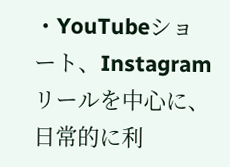・YouTubeショート、Instagramリールを中心に、日常的に利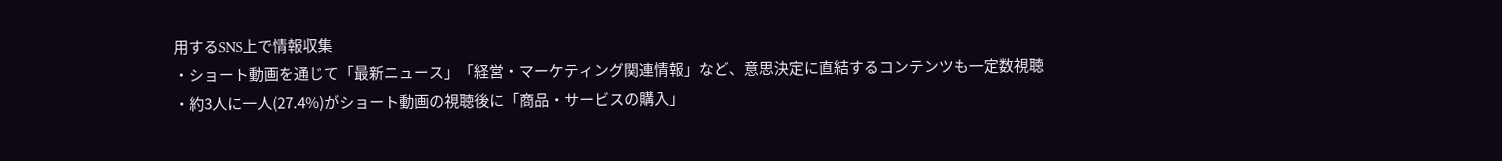用するSNS上で情報収集
・ショート動画を通じて「最新ニュース」「経営・マーケティング関連情報」など、意思決定に直結するコンテンツも一定数視聴
・約3人に一人(27.4%)がショート動画の視聴後に「商品・サービスの購入」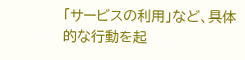「サービスの利用」など、具体的な行動を起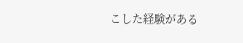こした経験がある